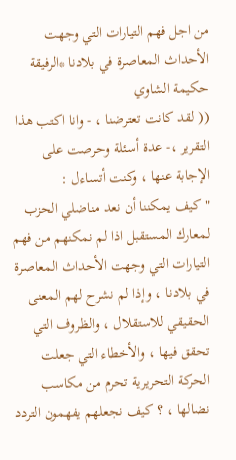من اجل فهم التيارات التي وجهت الأحداث المعاصرة في بلادنا *الرفيقة حكيمة الشاوي
(( لقد كانت تعترضنا ، - وانا اكتب هذا التقرير ،- عدة أسئلة وحرصت على الإجابة عنها ، وكنت أتساءل :
" كيف يمكننا أن نعد مناضلي الحزب لمعارك المستقبل اذا لم نمكنهم من فهم التيارات التي وجهت الأحداث المعاصرة في بلادنا ، وإذا لم نشرح لهم المعنى الحقيقي للاستقلال ، والظروف التي تحقق فيها ، والأخطاء التي جعلت الحركة التحريرية تحرم من مكاسب نضالها ، ؟ كيف نجعلهم يفهمون التردد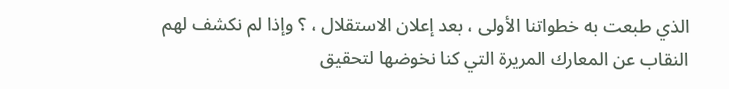الذي طبعت به خطواتنا الأولى ، بعد إعلان الاستقلال ، ؟ وإذا لم نكشف لهم النقاب عن المعارك المريرة التي كنا نخوضها لتحقيق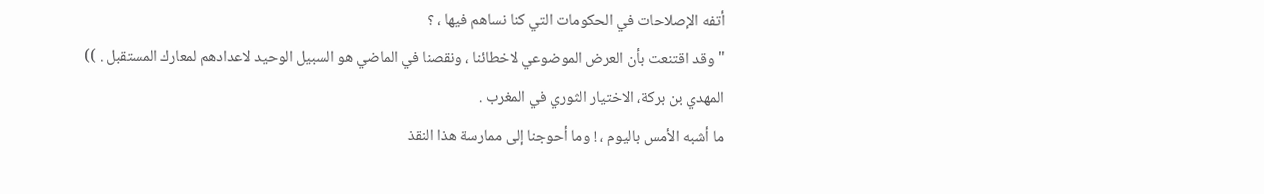أتفه الإصلاحات في الحكومات التي كنا نساهم فيها ، ؟
" وقد اقتنعت بأن العرض الموضوعي لاخطائنا ، ونقصنا في الماضي هو السبيل الوحيد لاعدادهم لمعارك المستقبل . ))
المهدي بن بركة، الاختيار الثوري في المغرب .
ما أشبه الأمس باليوم ، ! وما أحوجنا إلى ممارسة هذا النقذ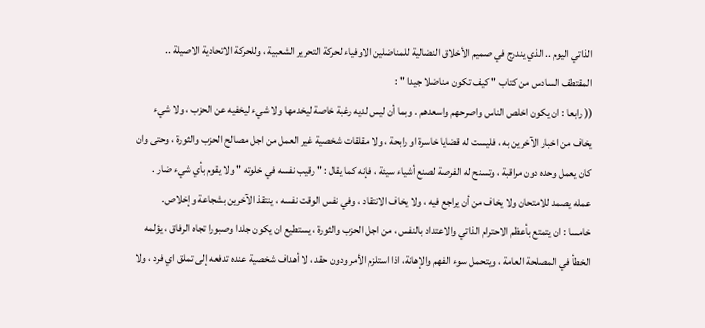الذاتي اليوم .. الذي يندرج في صميم الأخلاق النضالية للمناضلين الاوفياء لحركة التحرير الشعبية ، وللحركة الاتحادية الاصيلة ..
المقتطف السادس من كتاب " كيف تكون مناضلا جيدا " :
(( رابعا : ان يكون اخلص الناس واصرحهم واسعدهم . وبما أن ليس لديه رغبة خاصة ليخدمها ولا شيء ليخفيه عن الحزب ، ولا شيء يخاف من اخبار الآخرين به ، فليست له قضايا خاسرة او رابحة ، ولا مقلقات شخصية غير العمل من اجل مصالح الحزب والثورة ، وحتى وان كان يعمل وحده دون مراقبة ، وتسنح له الفرصة لصنع أشياء سيئة ، فإنه كما يقال : " رقيب نفسه في خلوته " ولا يقوم بأي شيء ضار . عمله يصمد للامتحان ولا يخاف من أن يراجع فيه ، ولا يخاف الانتقاد ، وفي نفس الوقت نفسه ، ينتقذ الآخرين بشجاعة وإخلاص.
خامسا : ان يتمتع بأعظم الاحترام الذاتي والاعتداد بالنفس ، من اجل الحزب والثورة ، يستطيع ان يكون جلدا وصبورا تجاه الرفاق ، يؤلمه الخطأ في المصلحة العامة ، ويتحمل سوء الفهم والإهانة، اذا استلزم الأمر ودون حقد ، لا أهداف شخصية عنده تدفعه إلى تملق اي فرد ، ولا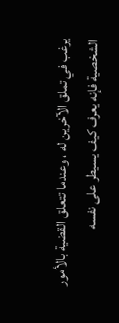يرغب في تملق الآخرين له ، وعندما تتعلق القضية بالأمور الشخصية فإنه يعرف كيف يسيطر على نفسه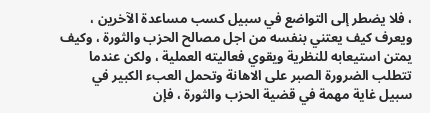، فلا يضطر إلى التواضع في سبيل كسب مساعدة الآخرين ، ويعرف كيف يعتني بنفسه من اجل مصالح الحزب والثورة ، وكيف يمتن استيعابه للنظرية ويقوي فعاليته العملية ، ولكن عندما تتطلب الضرورة الصبر على الاهانة وتحمل العبء الكبير في سبيل غاية مهمة في قضية الحزب والثورة ، فإن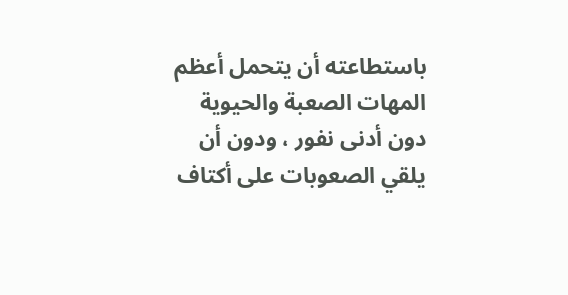باستطاعته أن يتحمل أعظم المهات الصعبة والحيوية دون أدنى نفور ، ودون أن يلقي الصعوبات على أكتاف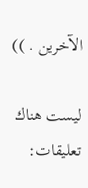الآخرين . ))

ليست هناك تعليقات: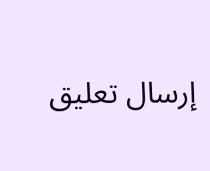إرسال تعليق